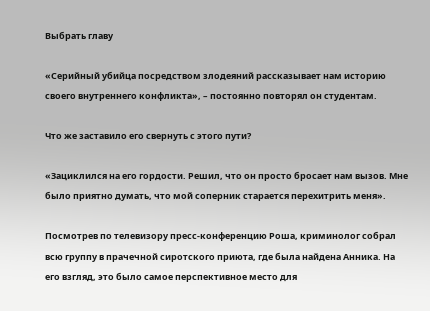Выбрать главу

«Серийный убийца посредством злодеяний рассказывает нам историю своего внутреннего конфликта», – постоянно повторял он студентам.

Что же заставило его свернуть с этого пути?

«Зациклился на его гордости. Решил, что он просто бросает нам вызов. Мне было приятно думать, что мой соперник старается перехитрить меня».

Посмотрев по телевизору пресс-конференцию Роша, криминолог собрал всю группу в прачечной сиротского приюта, где была найдена Анника. На его взгляд, это было самое перспективное место для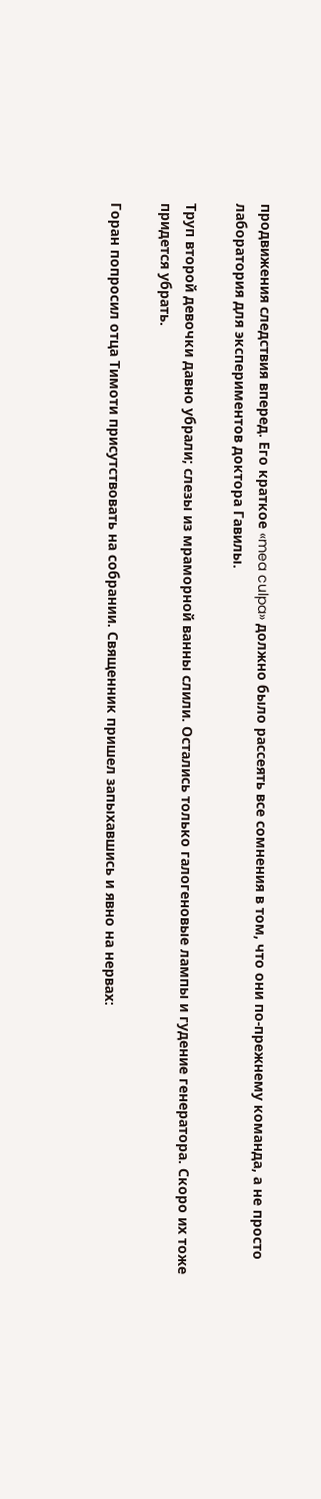продвижения следствия вперед. Его краткое «mea culpa» должно было рассеять все сомнения в том, что они по-прежнему команда, а не просто лаборатория для экспериментов доктора Гавилы.

Труп второй девочки давно убрали; слезы из мраморной ванны слили. Остались только галогеновые лампы и гудение генератора. Скоро их тоже придется убрать.

Горан попросил отца Тимоти присутствовать на собрании. Священник пришел запыхавшись и явно на нервах: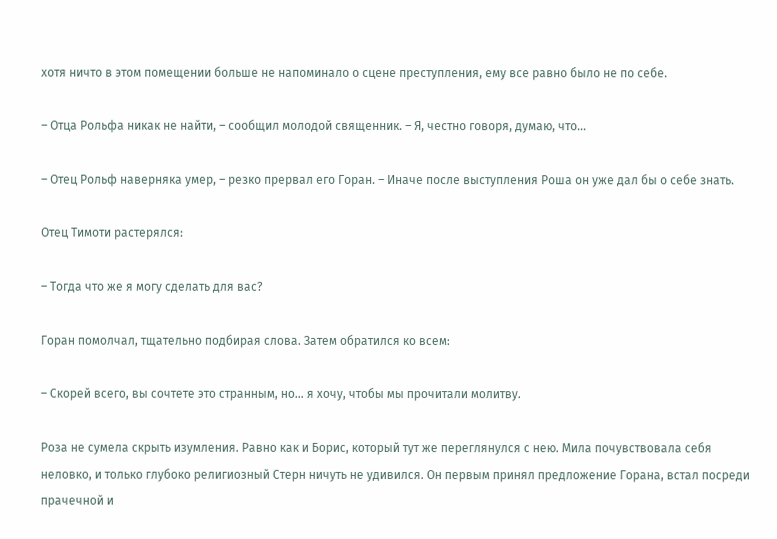хотя ничто в этом помещении больше не напоминало о сцене преступления, ему все равно было не по себе.

– Отца Рольфа никак не найти, – сообщил молодой священник. – Я, честно говоря, думаю, что…

– Отец Рольф наверняка умер, – резко прервал его Горан. – Иначе после выступления Роша он уже дал бы о себе знать.

Отец Тимоти растерялся:

– Тогда что же я могу сделать для вас?

Горан помолчал, тщательно подбирая слова. Затем обратился ко всем:

– Скорей всего, вы сочтете это странным, но… я хочу, чтобы мы прочитали молитву.

Роза не сумела скрыть изумления. Равно как и Борис, который тут же переглянулся с нею. Мила почувствовала себя неловко, и только глубоко религиозный Стерн ничуть не удивился. Он первым принял предложение Горана, встал посреди прачечной и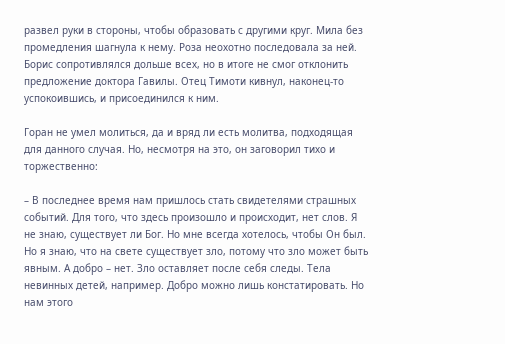развел руки в стороны, чтобы образовать с другими круг. Мила без промедления шагнула к нему. Роза неохотно последовала за ней. Борис сопротивлялся дольше всех, но в итоге не смог отклонить предложение доктора Гавилы. Отец Тимоти кивнул, наконец-то успокоившись, и присоединился к ним.

Горан не умел молиться, да и вряд ли есть молитва, подходящая для данного случая. Но, несмотря на это, он заговорил тихо и торжественно:

– В последнее время нам пришлось стать свидетелями страшных событий. Для того, что здесь произошло и происходит, нет слов. Я не знаю, существует ли Бог. Но мне всегда хотелось, чтобы Он был. Но я знаю, что на свете существует зло, потому что зло может быть явным. А добро – нет. Зло оставляет после себя следы. Тела невинных детей, например. Добро можно лишь констатировать. Но нам этого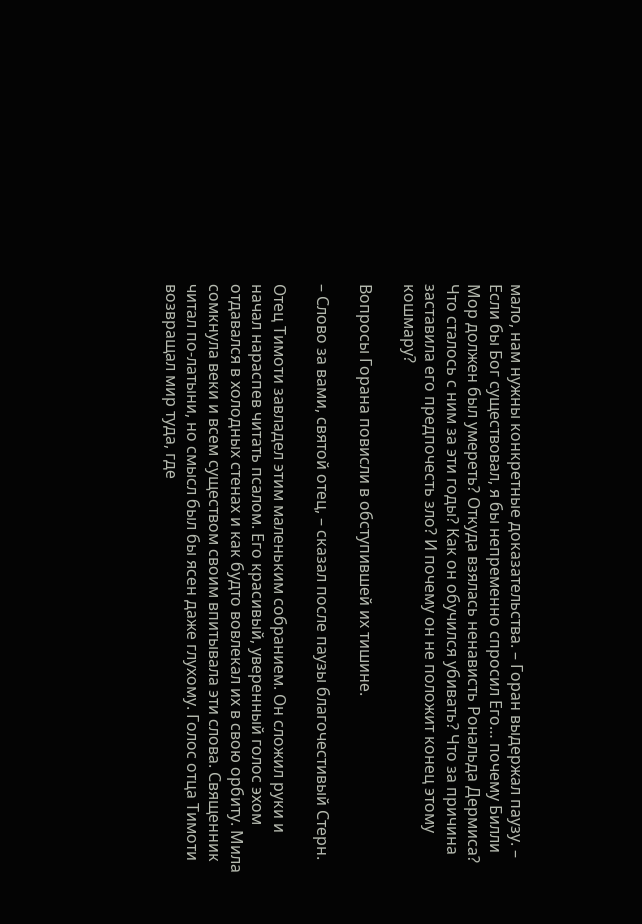мало, нам нужны конкретные доказательства. – Горан выдержал паузу. – Если бы Бог существовал, я бы непременно спросил Его… почему Билли Мор должен был умереть? Откуда взялась ненависть Рональда Дермиса? Что сталось с ним за эти годы? Как он обучился убивать? Что за причина заставила его предпочесть зло? И почему он не положит конец этому кошмару?

Вопросы Горана повисли в обступившей их тишине.

– Слово за вами, святой отец, – сказал после паузы благочестивый Стерн.

Отец Тимоти завладел этим маленьким собранием. Он сложил руки и начал нараспев читать псалом. Его красивый, уверенный голос эхом отдавался в холодных стенах и как будто вовлекал их в свою орбиту. Мила сомкнула веки и всем существом своим впитывала эти слова. Священник читал по-латыни, но смысл был бы ясен даже глухому. Голос отца Тимоти возвращал мир туда, где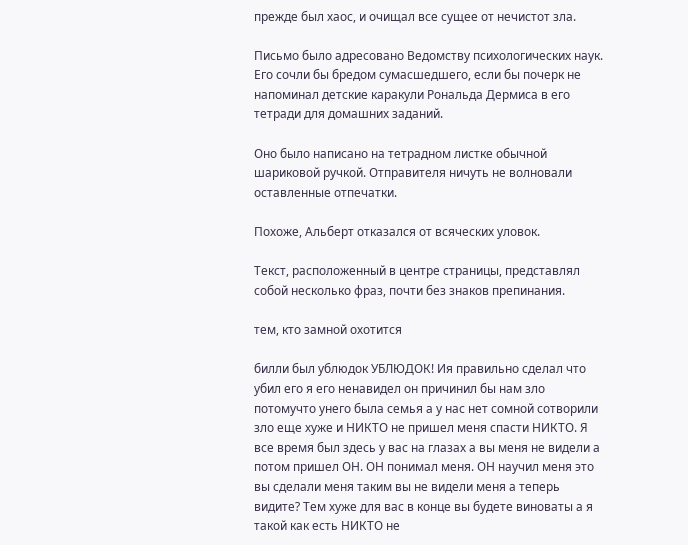прежде был хаос, и очищал все сущее от нечистот зла.

Письмо было адресовано Ведомству психологических наук. Его сочли бы бредом сумасшедшего, если бы почерк не напоминал детские каракули Рональда Дермиса в его тетради для домашних заданий.

Оно было написано на тетрадном листке обычной шариковой ручкой. Отправителя ничуть не волновали оставленные отпечатки.

Похоже, Альберт отказался от всяческих уловок.

Текст, расположенный в центре страницы, представлял собой несколько фраз, почти без знаков препинания.

тем, кто замной охотится

билли был ублюдок УБЛЮДОК! Ия правильно сделал что убил его я его ненавидел он причинил бы нам зло потомучто унего была семья а у нас нет сомной сотворили зло еще хуже и НИКТО не пришел меня спасти НИКТО. Я все время был здесь у вас на глазах а вы меня не видели а потом пришел ОН. ОН понимал меня. ОН научил меня это вы сделали меня таким вы не видели меня а теперь видите? Тем хуже для вас в конце вы будете виноваты а я такой как есть НИКТО не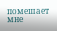помешает мне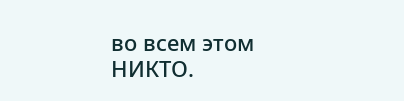во всем этом НИКТО.